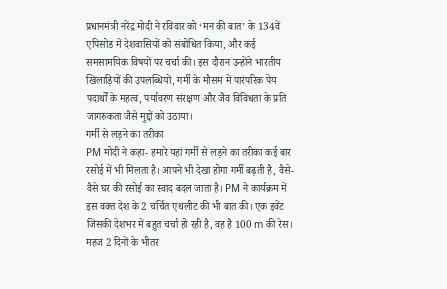प्रधानमंत्री नरेंद्र मोदी ने रविवार को ‘मन की बात’ के 134वें एपिसोड में देशवासियों को संबोधित किया, और कई समसामयिक विषयों पर चर्चा की। इस दौरान उन्होंने भारतीय खिलाड़ियों की उपलब्धियों, गर्मी के मौसम में पारंपरिक पेय पदार्थों के महत्व, पर्यावरण संरक्षण और जैव विविधता के प्रति जागरुकता जैसे मुद्दों को उठाया।
गर्मी से लड़ने का तरीका
PM मोदी ने कहा- हमारे यहां गर्मी से लड़ने का तरीका कई बार रसोई में भी मिलता है। आपने भी देखा होगा गर्मी बढ़ती है, वैसे-वैसे घर की रसोई का स्वाद बदल जाता है। PM ने कार्यक्रम में इस वक्त देश के 2 चर्चित एथलीट की भी बात की। एक इवेंट जिसकी देशभर में बहुत चर्चा हो रही है, वह है 100 m की रेस। महज 2 दिनों के भीतर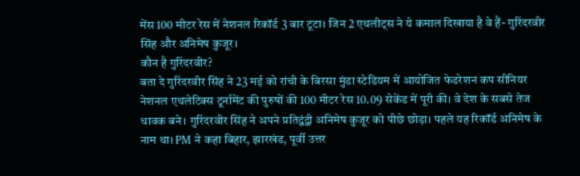मेंस 100 मीटर रेस में नेशनल रिकॉर्ड 3 बार टूटा। जिन 2 एथलीट्स ने ये कमाल दिखाया है वे हैं- गुरिंदरवीर सिंह और अनिमेष कुजूर।
कौन है गुरिंदरवीर?
बता दे गुरिंदरवीर सिंह ने 23 मई को रांची के बिरसा मुंडा स्टेडियम में आयोजित फेडरेशन कप सीनियर नेशनल एथलेटिक्स टूर्नामेंट की पुरुषों की 100 मीटर रेस 10.09 सेकेंड में पूरी की। वे देश के सबसे तेज धावक बने। गुरिंदरवीर सिंह ने अपने प्रतिद्वंद्वी अनिमेष कुजूर को पीछे छोड़ा। पहले यह रिकॉर्ड अनिमेष के नाम था। PM ने कहा बिहार, झारखंड, पूर्वी उत्तर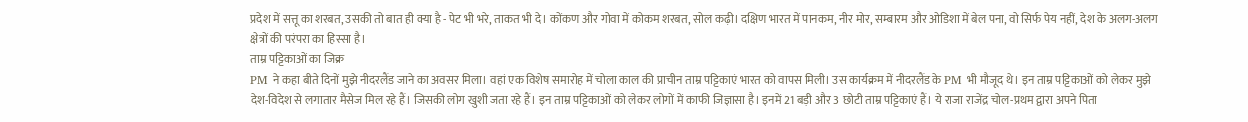प्रदेश में सत्तू का शरबत, उसकी तो बात ही क्या है - पेट भी भरे, ताकत भी दे। कोंकण और गोवा में कोकम शरबत, सोल कढ़ी। दक्षिण भारत में पानकम, नीर मोर, सम्बारम और ओडिशा में बेल पना, वो सिर्फ पेय नहीं, देश के अलग-अलग क्षेत्रों की परंपरा का हिस्सा है।
ताम्र पट्टिकाओं का जिक्र
PM ने कहा बीते दिनों मुझे नीदरलैंड जाने का अवसर मिला। वहां एक विशेष समारोह में चोला काल की प्राचीन ताम्र पट्टिकाएं भारत को वापस मिली। उस कार्यक्रम में नीदरलैंड के PM भी मौजूद थे। इन ताम्र पट्टिकाओं को लेकर मुझे देश-विदेश से लगातार मैसेज मिल रहे हैं। जिसकी लोग खुशी जता रहे हैं। इन ताम्र पट्टिकाओं को लेकर लोगों में काफी जिज्ञासा है। इनमें 21 बड़ी और 3 छोटी ताम्र पट्टिकाएं हैं। ये राजा राजेंद्र चोल-प्रथम द्वारा अपने पिता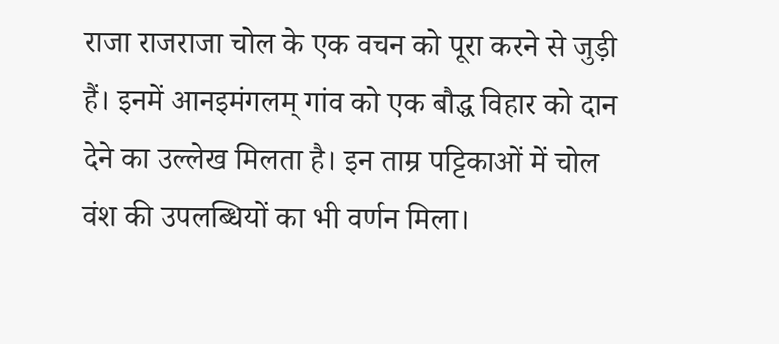राजा राजराजा चोल के एक वचन को पूरा करने से जुड़ी हैं। इनमें आनइमंगलम् गांव को एक बौद्ध विहार को दान देने का उल्लेख मिलता है। इन ताम्र पट्टिकाओं में चोल वंश की उपलब्धियों का भी वर्णन मिला।